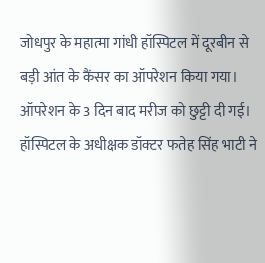जोधपुर के महात्मा गांधी हॉस्पिटल में दूरबीन से बड़ी आंत के कैंसर का ऑपरेशन किया गया। ऑपरेशन के 3 दिन बाद मरीज को छुट्टी दी गई। हॉस्पिटल के अधीक्षक डॉक्टर फतेह सिंह भाटी ने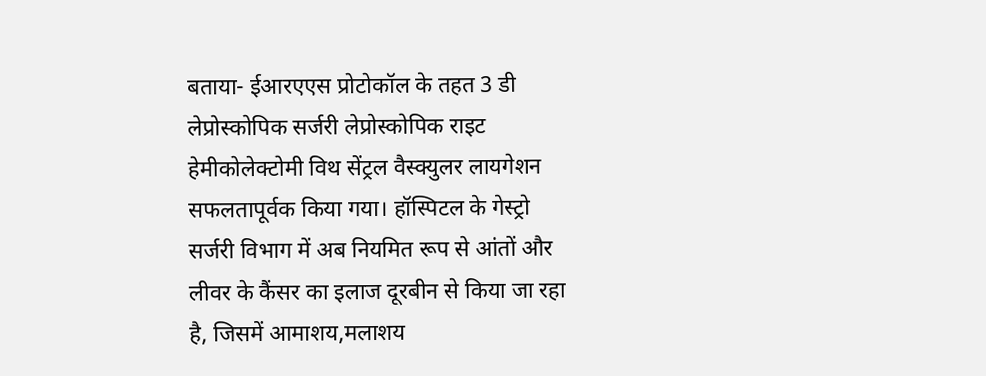बताया- ईआरएएस प्रोटोकॉल के तहत 3 डी लेप्रोस्कोपिक सर्जरी लेप्रोस्कोपिक राइट हेमीकोलेक्टोमी विथ सेंट्रल वैस्क्युलर लायगेशन सफलतापूर्वक किया गया। हॉस्पिटल के गेस्ट्रो सर्जरी विभाग में अब नियमित रूप से आंतों और लीवर के कैंसर का इलाज दूरबीन से किया जा रहा है, जिसमें आमाशय,मलाशय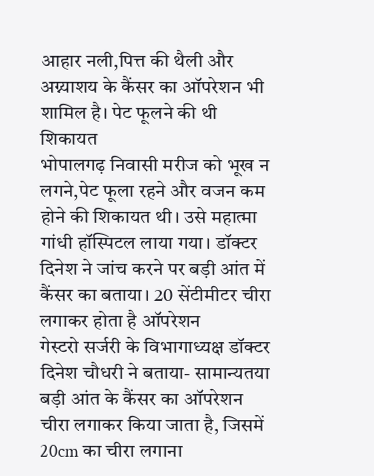आहार नली,पित्त की थैली और अग्न्याशय के कैंसर का ऑपरेशन भी शामिल है। पेट फूलने की थी शिकायत
भोपालगढ़ निवासी मरीज को भूख न लगने,पेट फूला रहने और वजन कम होने की शिकायत थी। उसे महात्मा गांधी हॉस्पिटल लाया गया। डॉक्टर दिनेश ने जांच करने पर बड़ी आंत में कैंसर का बताया। 20 सेंटीमीटर चीरा लगाकर होता है ऑपरेशन
गेस्टरो सर्जरी के विभागाध्यक्ष डॉक्टर दिनेश चौधरी ने बताया- सामान्यतया बड़ी आंत के कैंसर का ऑपरेशन चीरा लगाकर किया जाता है, जिसमें 20cm का चीरा लगाना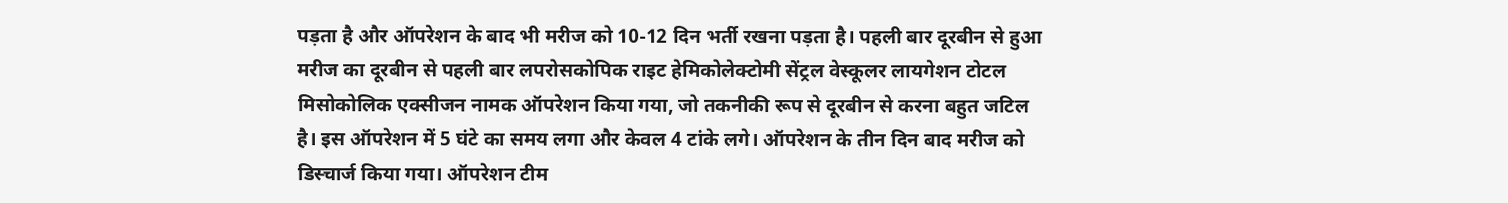पड़ता है और ऑपरेशन के बाद भी मरीज को 10-12 दिन भर्ती रखना पड़ता है। पहली बार दूरबीन से हुआ
मरीज का दूरबीन से पहली बार लपरोसकोपिक राइट हेमिकोलेक्टोमी सेंट्रल वेस्कूलर लायगेशन टोटल मिसोकोलिक एक्सीजन नामक ऑपरेशन किया गया, जो तकनीकी रूप से दूरबीन से करना बहुत जटिल है। इस ऑपरेशन में 5 घंटे का समय लगा और केवल 4 टांके लगे। ऑपरेशन के तीन दिन बाद मरीज को डिस्चार्ज किया गया। ऑपरेशन टीम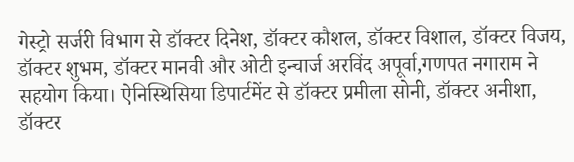गेस्ट्रो सर्जरी विभाग से डॉक्टर दिनेश, डॉक्टर कौशल, डॉक्टर विशाल, डॉक्टर विजय, डॉक्टर शुभम, डॉक्टर मानवी और ओटी इन्चार्ज अरविंद अपूर्वा,गणपत नगाराम ने सहयोग किया। ऐनिस्थिसिया डिपार्टमेंट से डॉक्टर प्रमीला सोनी, डॉक्टर अनीशा, डॉक्टर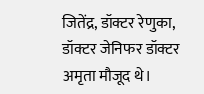जितेंद्र, डॉक्टर रेणुका, डॉक्टर जेनिफर डॉक्टर अमृता मौजूद थे।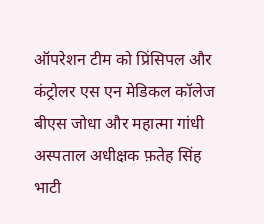ऑपरेशन टीम को प्रिंसिपल और कंट्रोलर एस एन मेडिकल कॉलेज बीएस जोधा और महात्मा गांधी अस्पताल अधीक्षक फ़तेह सिंह भाटी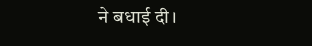ने बधाई दी।